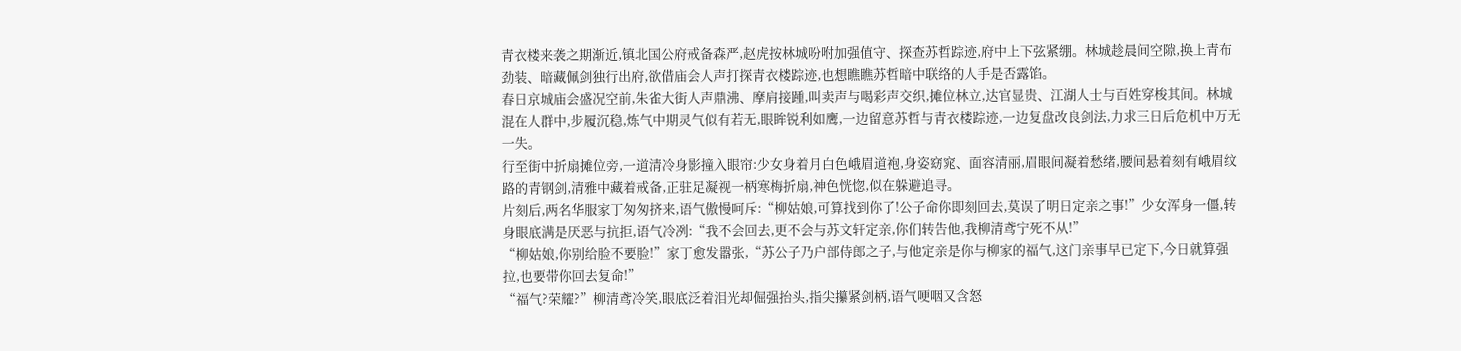青衣楼来袭之期渐近,镇北国公府戒备森严,赵虎按林城吩咐加强值守、探查苏哲踪迹,府中上下弦紧绷。林城趁晨间空隙,换上青布劲装、暗藏佩剑独行出府,欲借庙会人声打探青衣楼踪迹,也想瞧瞧苏哲暗中联络的人手是否露馅。
春日京城庙会盛况空前,朱雀大街人声鼎沸、摩肩接踵,叫卖声与喝彩声交织,摊位林立,达官显贵、江湖人士与百姓穿梭其间。林城混在人群中,步履沉稳,炼气中期灵气似有若无,眼眸锐利如鹰,一边留意苏哲与青衣楼踪迹,一边复盘改良剑法,力求三日后危机中万无一失。
行至街中折扇摊位旁,一道清冷身影撞入眼帘:少女身着月白色峨眉道袍,身姿窈窕、面容清丽,眉眼间凝着愁绪,腰间悬着刻有峨眉纹路的青钢剑,清雅中藏着戒备,正驻足凝视一柄寒梅折扇,神色恍惚,似在躲避追寻。
片刻后,两名华服家丁匆匆挤来,语气傲慢呵斥:“柳姑娘,可算找到你了!公子命你即刻回去,莫误了明日定亲之事!”少女浑身一僵,转身眼底满是厌恶与抗拒,语气冷冽:“我不会回去,更不会与苏文轩定亲,你们转告他,我柳清鸢宁死不从!”
“柳姑娘,你别给脸不要脸!”家丁愈发嚣张,“苏公子乃户部侍郎之子,与他定亲是你与柳家的福气,这门亲事早已定下,今日就算强拉,也要带你回去复命!”
“福气?荣耀?”柳清鸢冷笑,眼底泛着泪光却倔强抬头,指尖攥紧剑柄,语气哽咽又含怒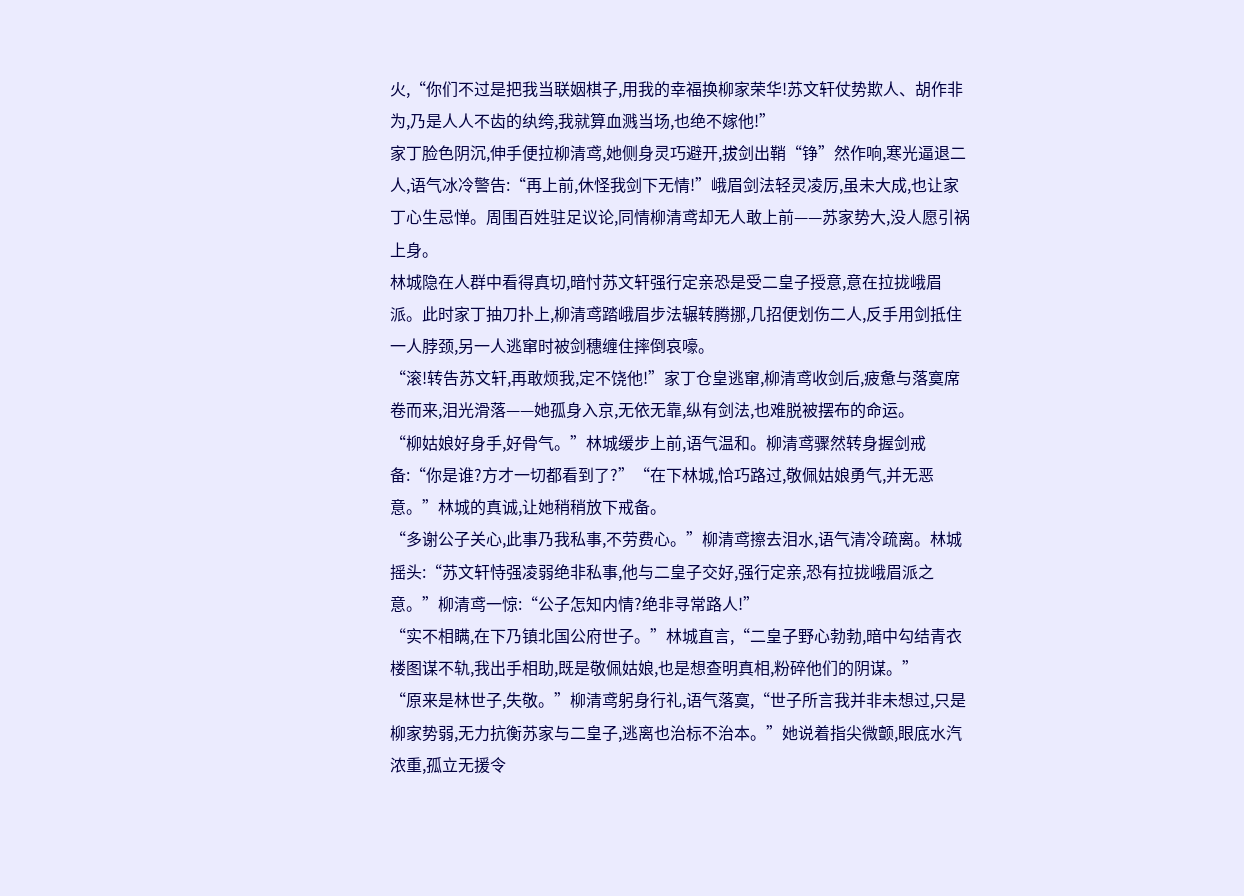火,“你们不过是把我当联姻棋子,用我的幸福换柳家荣华!苏文轩仗势欺人、胡作非为,乃是人人不齿的纨绔,我就算血溅当场,也绝不嫁他!”
家丁脸色阴沉,伸手便拉柳清鸢,她侧身灵巧避开,拔剑出鞘“铮”然作响,寒光逼退二人,语气冰冷警告:“再上前,休怪我剑下无情!”峨眉剑法轻灵凌厉,虽未大成,也让家丁心生忌惮。周围百姓驻足议论,同情柳清鸢却无人敢上前——苏家势大,没人愿引祸上身。
林城隐在人群中看得真切,暗忖苏文轩强行定亲恐是受二皇子授意,意在拉拢峨眉派。此时家丁抽刀扑上,柳清鸢踏峨眉步法辗转腾挪,几招便划伤二人,反手用剑抵住一人脖颈,另一人逃窜时被剑穗缠住摔倒哀嚎。
“滚!转告苏文轩,再敢烦我,定不饶他!”家丁仓皇逃窜,柳清鸢收剑后,疲惫与落寞席卷而来,泪光滑落——她孤身入京,无依无靠,纵有剑法,也难脱被摆布的命运。
“柳姑娘好身手,好骨气。”林城缓步上前,语气温和。柳清鸢骤然转身握剑戒备:“你是谁?方才一切都看到了?”“在下林城,恰巧路过,敬佩姑娘勇气,并无恶意。”林城的真诚,让她稍稍放下戒备。
“多谢公子关心,此事乃我私事,不劳费心。”柳清鸢擦去泪水,语气清冷疏离。林城摇头:“苏文轩恃强凌弱绝非私事,他与二皇子交好,强行定亲,恐有拉拢峨眉派之意。”柳清鸢一惊:“公子怎知内情?绝非寻常路人!”
“实不相瞒,在下乃镇北国公府世子。”林城直言,“二皇子野心勃勃,暗中勾结青衣楼图谋不轨,我出手相助,既是敬佩姑娘,也是想查明真相,粉碎他们的阴谋。”
“原来是林世子,失敬。”柳清鸢躬身行礼,语气落寞,“世子所言我并非未想过,只是柳家势弱,无力抗衡苏家与二皇子,逃离也治标不治本。”她说着指尖微颤,眼底水汽浓重,孤立无援令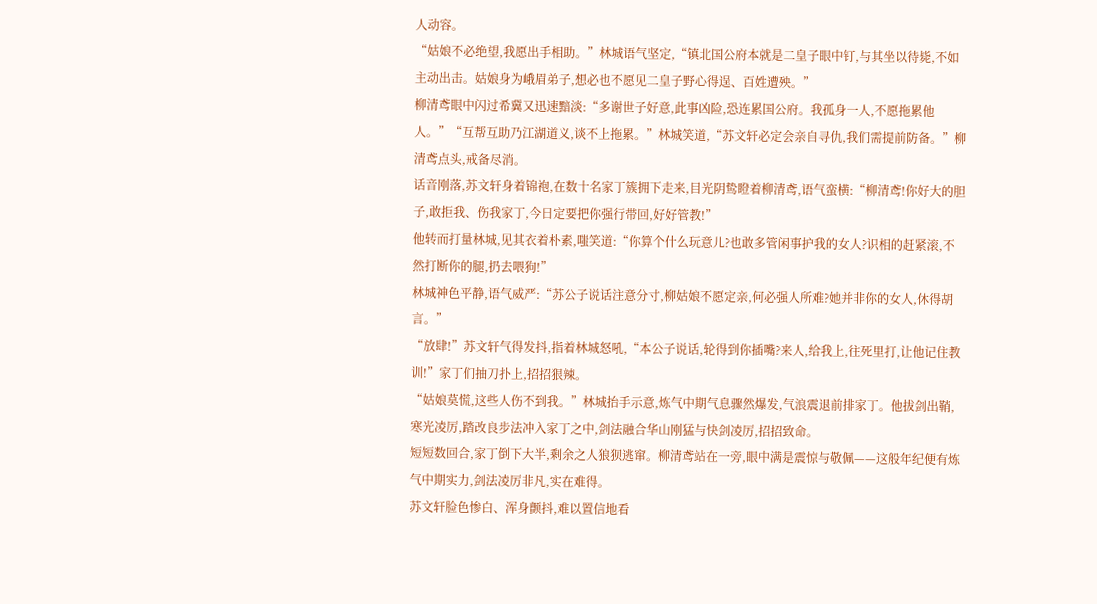人动容。
“姑娘不必绝望,我愿出手相助。”林城语气坚定,“镇北国公府本就是二皇子眼中钉,与其坐以待毙,不如主动出击。姑娘身为峨眉弟子,想必也不愿见二皇子野心得逞、百姓遭殃。”
柳清鸢眼中闪过希冀又迅速黯淡:“多谢世子好意,此事凶险,恐连累国公府。我孤身一人,不愿拖累他人。”“互帮互助乃江湖道义,谈不上拖累。”林城笑道,“苏文轩必定会亲自寻仇,我们需提前防备。”柳清鸢点头,戒备尽消。
话音刚落,苏文轩身着锦袍,在数十名家丁簇拥下走来,目光阴鸷瞪着柳清鸢,语气蛮横:“柳清鸢!你好大的胆子,敢拒我、伤我家丁,今日定要把你强行带回,好好管教!”
他转而打量林城,见其衣着朴素,嗤笑道:“你算个什么玩意儿?也敢多管闲事护我的女人?识相的赶紧滚,不然打断你的腿,扔去喂狗!”
林城神色平静,语气威严:“苏公子说话注意分寸,柳姑娘不愿定亲,何必强人所难?她并非你的女人,休得胡言。”
“放肆!”苏文轩气得发抖,指着林城怒吼,“本公子说话,轮得到你插嘴?来人,给我上,往死里打,让他记住教训!”家丁们抽刀扑上,招招狠辣。
“姑娘莫慌,这些人伤不到我。”林城抬手示意,炼气中期气息骤然爆发,气浪震退前排家丁。他拔剑出鞘,寒光凌厉,踏改良步法冲入家丁之中,剑法融合华山刚猛与快剑凌厉,招招致命。
短短数回合,家丁倒下大半,剩余之人狼狈逃窜。柳清鸢站在一旁,眼中满是震惊与敬佩——这般年纪便有炼气中期实力,剑法凌厉非凡,实在难得。
苏文轩脸色惨白、浑身颤抖,难以置信地看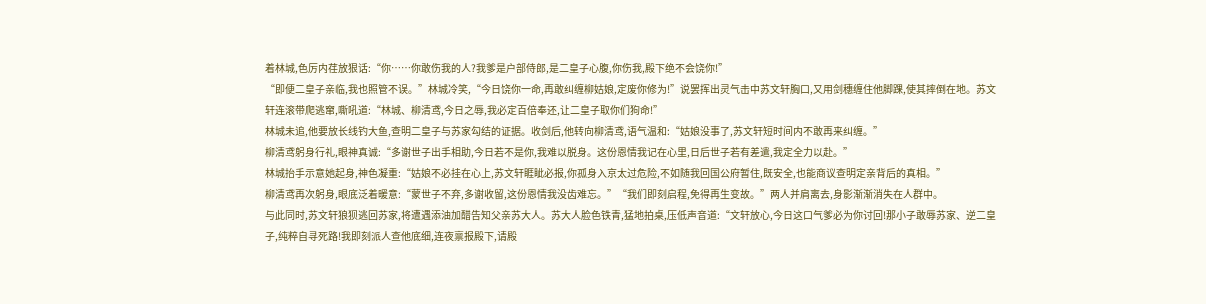着林城,色厉内荏放狠话:“你……你敢伤我的人?我爹是户部侍郎,是二皇子心腹,你伤我,殿下绝不会饶你!”
“即便二皇子亲临,我也照管不误。”林城冷笑,“今日饶你一命,再敢纠缠柳姑娘,定废你修为!”说罢挥出灵气击中苏文轩胸口,又用剑穗缠住他脚踝,使其摔倒在地。苏文轩连滚带爬逃窜,嘶吼道:“林城、柳清鸢,今日之辱,我必定百倍奉还,让二皇子取你们狗命!”
林城未追,他要放长线钓大鱼,查明二皇子与苏家勾结的证据。收剑后,他转向柳清鸢,语气温和:“姑娘没事了,苏文轩短时间内不敢再来纠缠。”
柳清鸢躬身行礼,眼神真诚:“多谢世子出手相助,今日若不是你,我难以脱身。这份恩情我记在心里,日后世子若有差遣,我定全力以赴。”
林城抬手示意她起身,神色凝重:“姑娘不必挂在心上,苏文轩睚眦必报,你孤身入京太过危险,不如随我回国公府暂住,既安全,也能商议查明定亲背后的真相。”
柳清鸢再次躬身,眼底泛着暖意:“蒙世子不弃,多谢收留,这份恩情我没齿难忘。”“我们即刻启程,免得再生变故。”两人并肩离去,身影渐渐消失在人群中。
与此同时,苏文轩狼狈逃回苏家,将遭遇添油加醋告知父亲苏大人。苏大人脸色铁青,猛地拍桌,压低声音道:“文轩放心,今日这口气爹必为你讨回!那小子敢辱苏家、逆二皇子,纯粹自寻死路!我即刻派人查他底细,连夜禀报殿下,请殿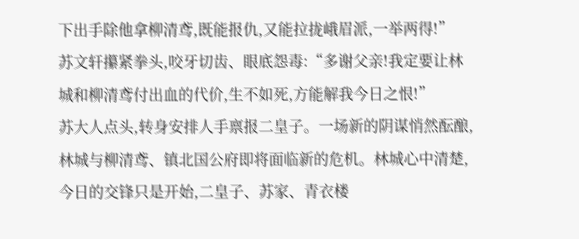下出手除他拿柳清鸢,既能报仇,又能拉拢峨眉派,一举两得!”
苏文轩攥紧拳头,咬牙切齿、眼底怨毒:“多谢父亲!我定要让林城和柳清鸢付出血的代价,生不如死,方能解我今日之恨!”
苏大人点头,转身安排人手禀报二皇子。一场新的阴谋悄然酝酿,林城与柳清鸢、镇北国公府即将面临新的危机。林城心中清楚,今日的交锋只是开始,二皇子、苏家、青衣楼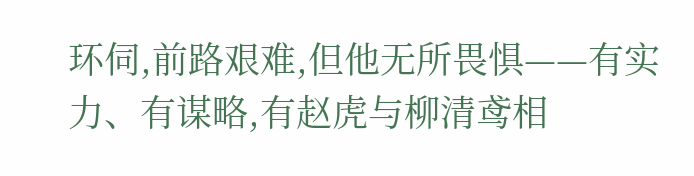环伺,前路艰难,但他无所畏惧——有实力、有谋略,有赵虎与柳清鸢相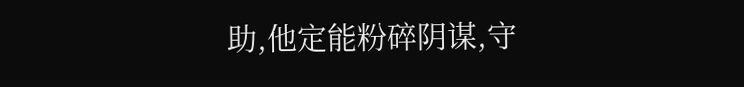助,他定能粉碎阴谋,守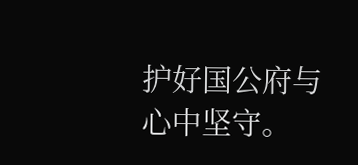护好国公府与心中坚守。